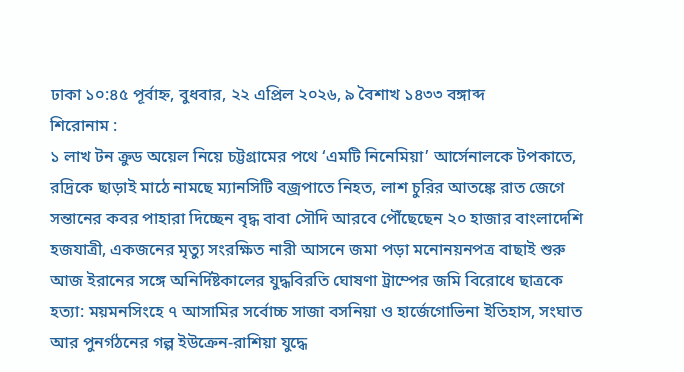ঢাকা ১০:৪৫ পূর্বাহ্ন, বুধবার, ২২ এপ্রিল ২০২৬, ৯ বৈশাখ ১৪৩৩ বঙ্গাব্দ
শিরোনাম :
১ লাখ টন ক্রুড অয়েল নিয়ে চট্টগ্রামের পথে ‘এমটি নিনেমিয়া’ আর্সেনালকে টপকাতে, রদ্রিকে ছাড়াই মাঠে নামছে ম্যানসিটি বজ্রপাতে নিহত, লাশ চুরির আতঙ্কে রাত জেগে সন্তানের কবর পাহারা দিচ্ছেন বৃদ্ধ বাবা সৌদি আরবে পৌঁছেছেন ২০ হাজার বাংলাদেশি হজযাত্রী, একজনের মৃত্যু সংরক্ষিত নারী আসনে জমা পড়া মনোনয়নপত্র বাছাই শুরু আজ ইরানের সঙ্গে অনির্দিষ্টকালের যুদ্ধবিরতি ঘোষণা ট্রাম্পের জমি বিরোধে ছাত্রকে হত্যা: ময়মনসিংহে ৭ আসামির সর্বোচ্চ সাজা বসনিয়া ও হার্জেগোভিনা ইতিহাস, সংঘাত আর পুনর্গঠনের গল্প ইউক্রেন-রাশিয়া যুদ্ধে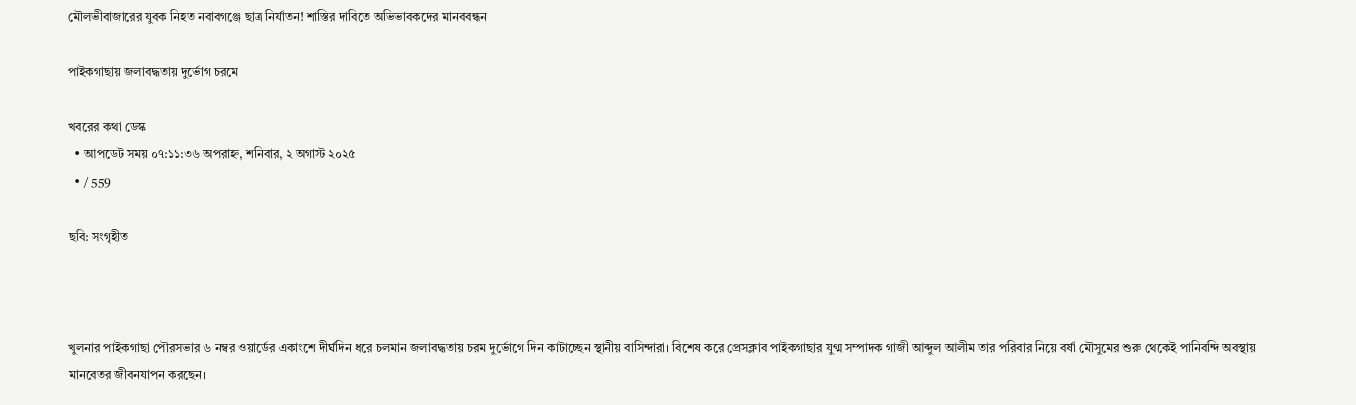মৌলভীবাজারের যুবক নিহত নবাবগঞ্জে ছাত্র নির্যাতন! শাস্তির দাবিতে অভিভাবকদের মানববন্ধন

পাইকগাছায় জলাবদ্ধতায় দুর্ভোগ চরমে

খবরের কথা ডেস্ক
  • আপডেট সময় ০৭:১১:৩৬ অপরাহ্ন, শনিবার, ২ অগাস্ট ২০২৫
  • / 559

ছবি: সংগৃহীত



খুলনার পাইকগাছা পৌরসভার ৬ নম্বর ওয়ার্ডের একাংশে দীর্ঘদিন ধরে চলমান জলাবদ্ধতায় চরম দুর্ভোগে দিন কাটাচ্ছেন স্থানীয় বাসিন্দারা। বিশেষ করে প্রেসক্লাব পাইকগাছার যুগ্ম সম্পাদক গাজী আব্দুল আলীম তার পরিবার নিয়ে বর্ষা মৌসুমের শুরু থেকেই পানিবন্দি অবস্থায় মানবেতর জীবনযাপন করছেন।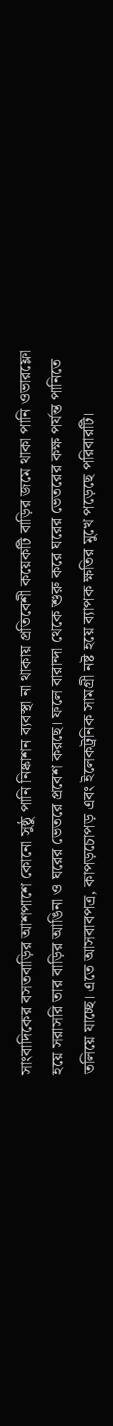সাংবাদিকের বসতবাড়ির আশপাশে কোনো সুষ্ঠু পানি নিষ্কাশন ব্যবস্থা না থাকায় প্রতিবেশী কয়েকটি বাড়ির জমে থাকা পানি ওভারফ্লো হয়ে সরাসরি তার বাড়ির আঙিনা ও ঘরের ভেতরে প্রবেশ করছে। ফলে বারান্দা থেকে শুরু করে ঘরের ভেতরের কক্ষ পর্যন্ত পানিতে তলিয়ে যাচ্ছে। এতে আসবাবপত্র, কাপড়চোপড় এবং ইলেকট্রনিক সামগ্রী নষ্ট হয়ে ব্যাপক ক্ষতির মুখে পড়েছে পরিবারটি।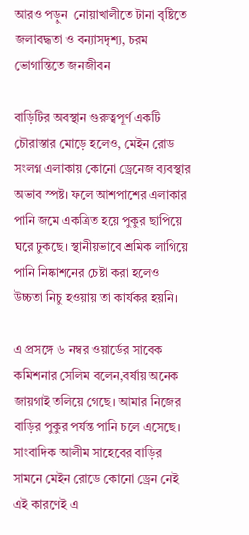আরও পড়ুন  নোয়াখালীতে টানা বৃষ্টিতে জলাবদ্ধতা ও বন্যাসদৃশ্য, চরম ভোগান্তিতে জনজীবন

বাড়িটির অবস্থান গুরুত্বপূর্ণ একটি চৌরাস্তার মোড়ে হলেও, মেইন রোড সংলগ্ন এলাকায় কোনো ড্রেনেজ ব্যবস্থার অভাব স্পষ্ট। ফলে আশপাশের এলাকার পানি জমে একত্রিত হয়ে পুকুর ছাপিয়ে ঘরে ঢুকছে। স্থানীয়ভাবে শ্রমিক লাগিয়ে পানি নিষ্কাশনের চেষ্টা করা হলেও উচ্চতা নিচু হওয়ায় তা কার্যকর হয়নি।

এ প্রসঙ্গে ৬ নম্বর ওয়ার্ডের সাবেক কমিশনার সেলিম বলেন,বর্ষায় অনেক জায়গাই তলিয়ে গেছে। আমার নিজের বাড়ির পুকুর পর্যন্ত পানি চলে এসেছে। সাংবাদিক আলীম সাহেবের বাড়ির সামনে মেইন রোডে কোনো ড্রেন নেই এই কারণেই এ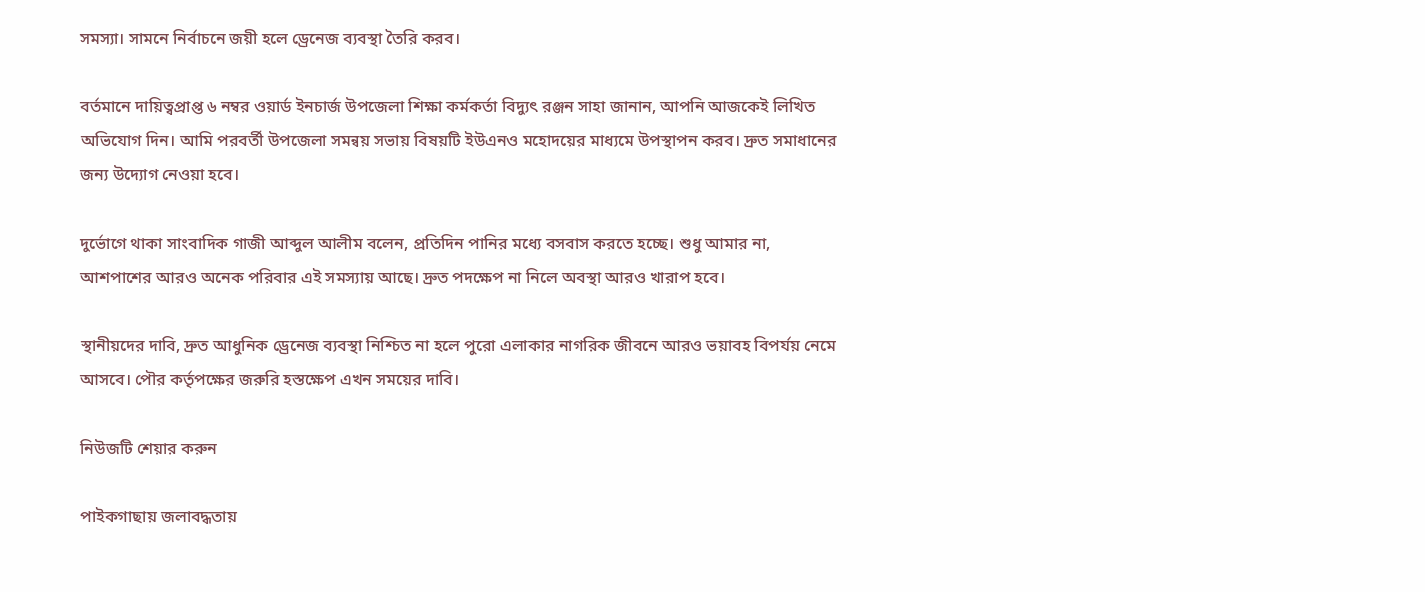সমস্যা। সামনে নির্বাচনে জয়ী হলে ড্রেনেজ ব্যবস্থা তৈরি করব।

বর্তমানে দায়িত্বপ্রাপ্ত ৬ নম্বর ওয়ার্ড ইনচার্জ উপজেলা শিক্ষা কর্মকর্তা বিদ্যুৎ রঞ্জন সাহা জানান, আপনি আজকেই লিখিত অভিযোগ দিন। আমি পরবর্তী উপজেলা সমন্বয় সভায় বিষয়টি ইউএনও মহোদয়ের মাধ্যমে উপস্থাপন করব। দ্রুত সমাধানের জন্য উদ্যোগ নেওয়া হবে।

দুর্ভোগে থাকা সাংবাদিক গাজী আব্দুল আলীম বলেন, প্রতিদিন পানির মধ্যে বসবাস করতে হচ্ছে। শুধু আমার না, আশপাশের আরও অনেক পরিবার এই সমস্যায় আছে। দ্রুত পদক্ষেপ না নিলে অবস্থা আরও খারাপ হবে।

স্থানীয়দের দাবি, দ্রুত আধুনিক ড্রেনেজ ব্যবস্থা নিশ্চিত না হলে পুরো এলাকার নাগরিক জীবনে আরও ভয়াবহ বিপর্যয় নেমে আসবে। পৌর কর্তৃপক্ষের জরুরি হস্তক্ষেপ এখন সময়ের দাবি।

নিউজটি শেয়ার করুন

পাইকগাছায় জলাবদ্ধতায়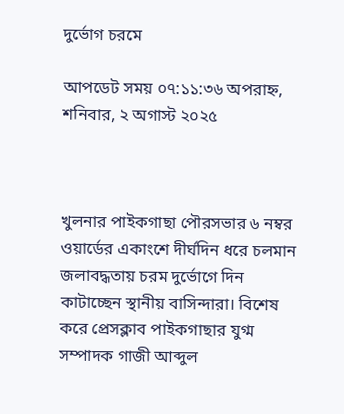দুর্ভোগ চরমে

আপডেট সময় ০৭:১১:৩৬ অপরাহ্ন, শনিবার, ২ অগাস্ট ২০২৫



খুলনার পাইকগাছা পৌরসভার ৬ নম্বর ওয়ার্ডের একাংশে দীর্ঘদিন ধরে চলমান জলাবদ্ধতায় চরম দুর্ভোগে দিন কাটাচ্ছেন স্থানীয় বাসিন্দারা। বিশেষ করে প্রেসক্লাব পাইকগাছার যুগ্ম সম্পাদক গাজী আব্দুল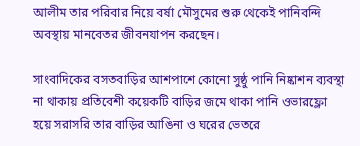আলীম তার পরিবার নিয়ে বর্ষা মৌসুমের শুরু থেকেই পানিবন্দি অবস্থায় মানবেতর জীবনযাপন করছেন।

সাংবাদিকের বসতবাড়ির আশপাশে কোনো সুষ্ঠু পানি নিষ্কাশন ব্যবস্থা না থাকায় প্রতিবেশী কয়েকটি বাড়ির জমে থাকা পানি ওভারফ্লো হয়ে সরাসরি তার বাড়ির আঙিনা ও ঘরের ভেতরে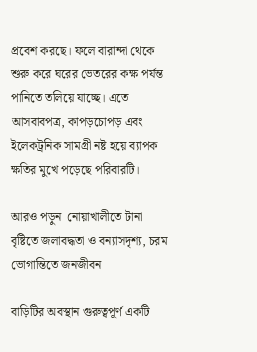প্রবেশ করছে। ফলে বারান্দা থেকে শুরু করে ঘরের ভেতরের কক্ষ পর্যন্ত পানিতে তলিয়ে যাচ্ছে। এতে আসবাবপত্র, কাপড়চোপড় এবং ইলেকট্রনিক সামগ্রী নষ্ট হয়ে ব্যাপক ক্ষতির মুখে পড়েছে পরিবারটি।

আরও পড়ুন  নোয়াখালীতে টানা বৃষ্টিতে জলাবদ্ধতা ও বন্যাসদৃশ্য, চরম ভোগান্তিতে জনজীবন

বাড়িটির অবস্থান গুরুত্বপূর্ণ একটি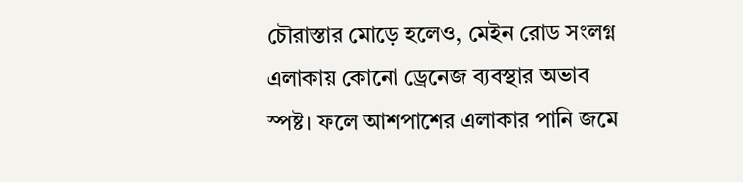চৌরাস্তার মোড়ে হলেও, মেইন রোড সংলগ্ন এলাকায় কোনো ড্রেনেজ ব্যবস্থার অভাব স্পষ্ট। ফলে আশপাশের এলাকার পানি জমে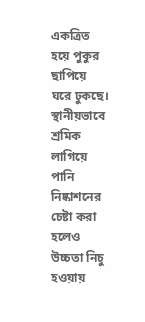একত্রিত হয়ে পুকুর ছাপিয়ে ঘরে ঢুকছে। স্থানীয়ভাবে শ্রমিক লাগিয়ে পানি নিষ্কাশনের চেষ্টা করা হলেও উচ্চতা নিচু হওয়ায়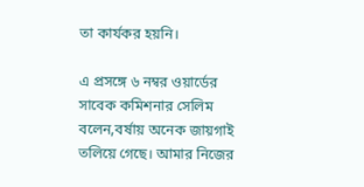তা কার্যকর হয়নি।

এ প্রসঙ্গে ৬ নম্বর ওয়ার্ডের সাবেক কমিশনার সেলিম বলেন,বর্ষায় অনেক জায়গাই তলিয়ে গেছে। আমার নিজের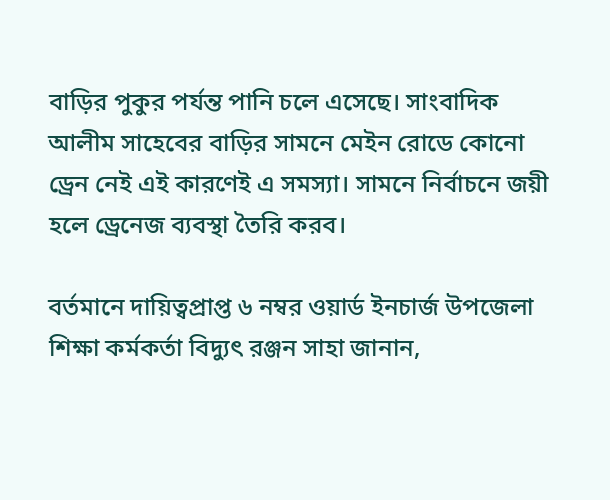বাড়ির পুকুর পর্যন্ত পানি চলে এসেছে। সাংবাদিক আলীম সাহেবের বাড়ির সামনে মেইন রোডে কোনো ড্রেন নেই এই কারণেই এ সমস্যা। সামনে নির্বাচনে জয়ী হলে ড্রেনেজ ব্যবস্থা তৈরি করব।

বর্তমানে দায়িত্বপ্রাপ্ত ৬ নম্বর ওয়ার্ড ইনচার্জ উপজেলা শিক্ষা কর্মকর্তা বিদ্যুৎ রঞ্জন সাহা জানান,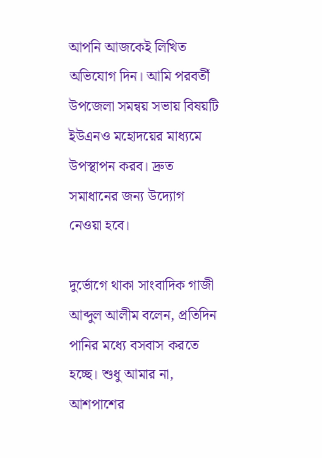আপনি আজকেই লিখিত অভিযোগ দিন। আমি পরবর্তী উপজেলা সমন্বয় সভায় বিষয়টি ইউএনও মহোদয়ের মাধ্যমে উপস্থাপন করব। দ্রুত সমাধানের জন্য উদ্যোগ নেওয়া হবে।

দুর্ভোগে থাকা সাংবাদিক গাজী আব্দুল আলীম বলেন, প্রতিদিন পানির মধ্যে বসবাস করতে হচ্ছে। শুধু আমার না, আশপাশের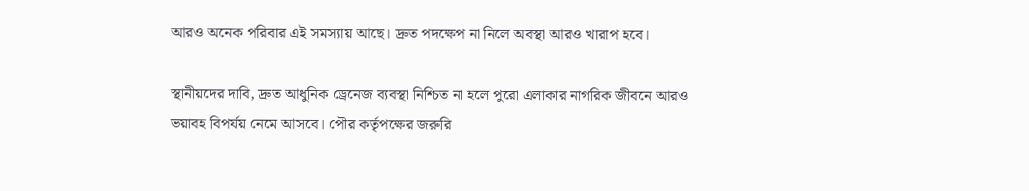আরও অনেক পরিবার এই সমস্যায় আছে। দ্রুত পদক্ষেপ না নিলে অবস্থা আরও খারাপ হবে।

স্থানীয়দের দাবি, দ্রুত আধুনিক ড্রেনেজ ব্যবস্থা নিশ্চিত না হলে পুরো এলাকার নাগরিক জীবনে আরও ভয়াবহ বিপর্যয় নেমে আসবে। পৌর কর্তৃপক্ষের জরুরি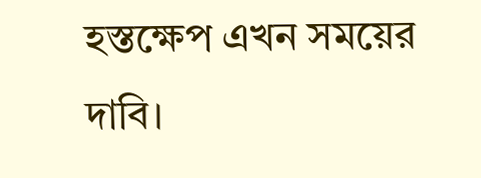হস্তক্ষেপ এখন সময়ের দাবি।